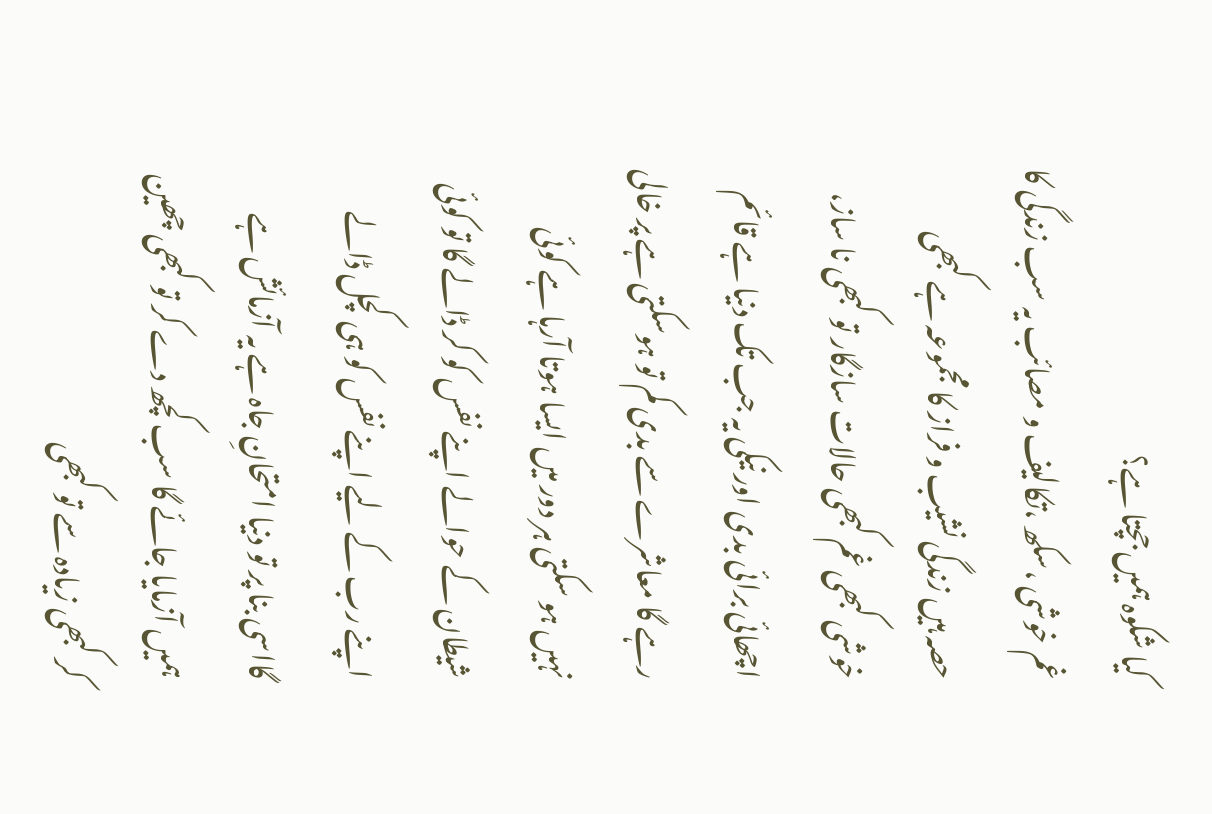کیا شکوہ ہمیں جچتا ہے؟
غم خوشی ،سکھ ،تکالیف و مصائب یہ سب زندگی کا حصہ ہیں زندگی نشیب و فراز کا مجموعہ ہے کبھی خوشی کبھی غم کبھی حالات سازگار تو کبھی نا ساز، اچھائی برائی بدی اور نیکی یہ جب تک دنیا ہے قائم رہے گا معاشرے سے بدی کم تو ہوسکتی ہے پر خالی نہیں ہو سکتی ہر دور میں ایسا ہوتا آرہا ہے کوئی شیطان کے حوالے اپنے نفس کو کر ڈالے گا تو کوئی اپنے رب کے لیے اپنے نفس کو ہی کچل ڈالے گااسی بنا پر تو دنیا امتحانِ جاہ ہے یہ آزمائش ہے ہمیں آزمایا جائے گا سب کچھ دے کر تو کبھی چھین کر کبھی زیادہ سے تو کبھی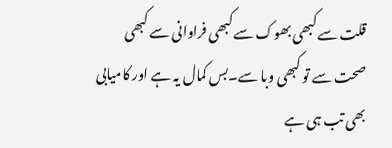قلت سے کبھی بھوک سے کبھی فراوانی سے کبھی صحت سے تو کبھی وبا سے۔بس کمال یہ ہے اور کامیابی بھی تب ہی ہے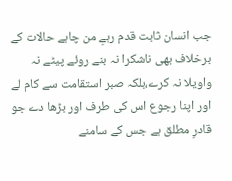جب انسان ثابت قدم رہےِ من چاہے حالات کے برخلاف بھی ناشکرا نہ بنے روئے پیٹے نہ واویلا نہ کرے،بلکہ صبر استقامت سے کام لے اور اپنا رجوع اس کی طرف اور بڑھا دے جو قادرِ مطلق ہے جس کے سامنے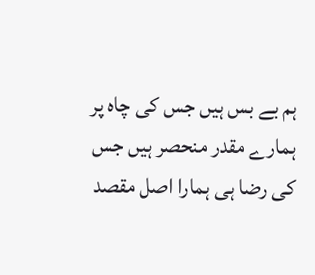ہم بے بس ہیں جس کی چاہ پر ہمارے مقدر منحصر ہیں جس کی رضا ہی ہمارا اصل مقصد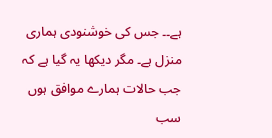ہے۔۔ جس کی خوشنودی ہماری منزل ہے۔ مگر دیکھا یہ گیا ہے کہ جب حالات ہمارے موافق ہوں سب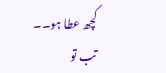کچھ عطا ہو۔۔ تب تو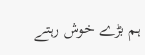ہم بڑے خوش رہتے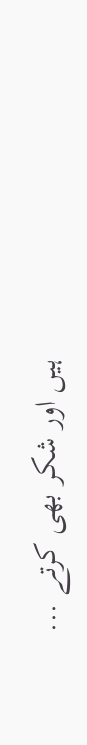ہیں اور شکر بھی کرتے ...